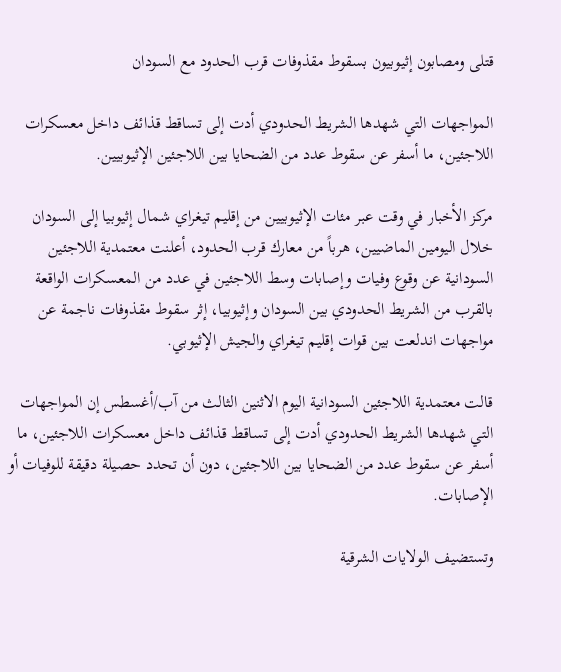قتلى ومصابون إثيوبيون بسقوط مقذوفات قرب الحدود مع السودان

المواجهات التي شهدها الشريط الحدودي أدت إلى تساقط قذائف داخل معسكرات اللاجئين، ما أسفر عن سقوط عدد من الضحايا بين اللاجئين الإثيوبيين.

مركز الأخبار في وقت عبر مئات الإثيوبيين من إقليم تيغراي شمال إثيوبيا إلى السودان خلال اليومين الماضيين، هرباً من معارك قرب الحدود، أعلنت معتمدية اللاجئين السودانية عن وقوع وفيات وإصابات وسط اللاجئين في عدد من المعسكرات الواقعة بالقرب من الشريط الحدودي بين السودان وإثيوبيا، إثر سقوط مقذوفات ناجمة عن مواجهات اندلعت بين قوات إقليم تيغراي والجيش الإثيوبي.

قالت معتمدية اللاجئين السودانية اليوم الاثنين الثالث من آب/أغسطس إن المواجهات التي شهدها الشريط الحدودي أدت إلى تساقط قذائف داخل معسكرات اللاجئين، ما أسفر عن سقوط عدد من الضحايا بين اللاجئين، دون أن تحدد حصيلة دقيقة للوفيات أو الإصابات.

وتستضيف الولايات الشرقية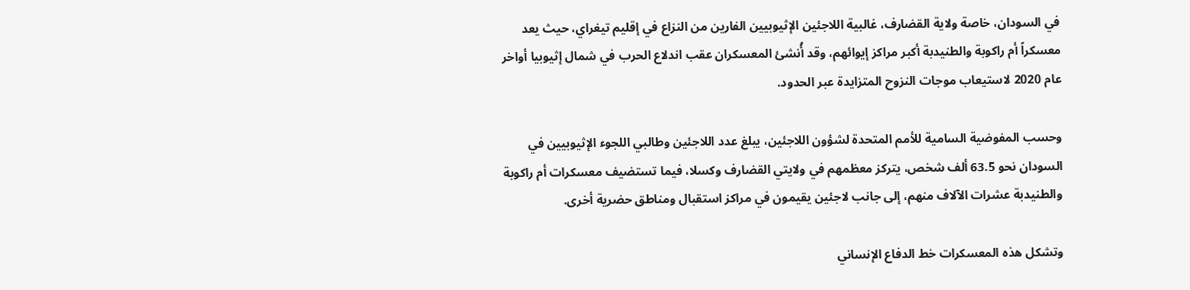في السودان، خاصة ولاية القضارف، غالبية اللاجئين الإثيوبيين الفارين من النزاع في إقليم تيغراي، حيث يعد معسكراً أم راكوبة والطنيدبة أكبر مراكز إيوائهم، وقد أُنشئ المعسكران عقب اندلاع الحرب في شمال إثيوبيا أواخر عام 2020 لاستيعاب موجات النزوح المتزايدة عبر الحدود.

وحسب المفوضية السامية للأمم المتحدة لشؤون اللاجئين، يبلغ عدد اللاجئين وطالبي اللجوء الإثيوبيين في السودان نحو 63.5 ألف شخص، يتركز معظمهم في ولايتي القضارف وكسلا، فيما تستضيف معسكرات أم راكوبة والطنيدبة عشرات الآلاف منهم، إلى جانب لاجئين يقيمون في مراكز استقبال ومناطق حضرية أخرى.

وتشكل هذه المعسكرات خط الدفاع الإنساني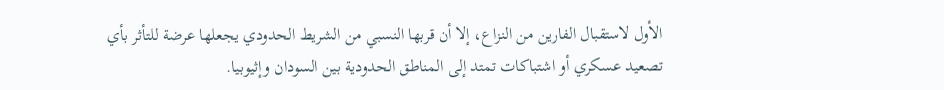الأول لاستقبال الفارين من النزاع، إلا أن قربها النسبي من الشريط الحدودي يجعلها عرضة للتأثر بأي تصعيد عسكري أو اشتباكات تمتد إلى المناطق الحدودية بين السودان وإثيوبيا.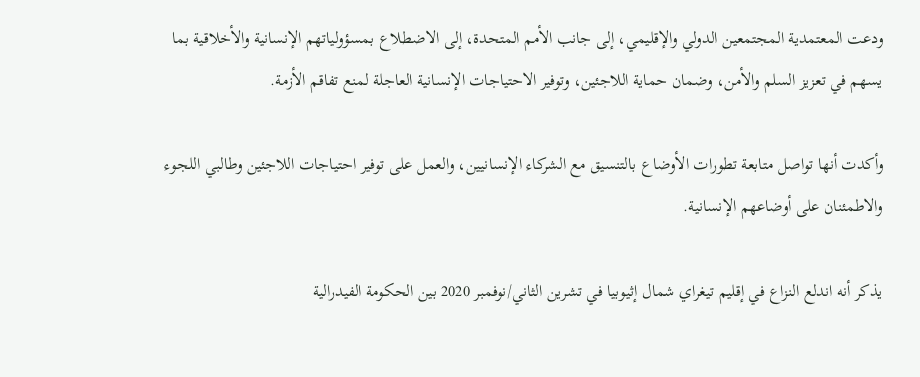ودعت المعتمدية المجتمعين الدولي والإقليمي، إلى جانب الأمم المتحدة، إلى الاضطلاع بمسؤولياتهم الإنسانية والأخلاقية بما يسهم في تعزيز السلم والأمن، وضمان حماية اللاجئين، وتوفير الاحتياجات الإنسانية العاجلة لمنع تفاقم الأزمة.

وأكدت أنها تواصل متابعة تطورات الأوضاع بالتنسيق مع الشركاء الإنسانيين، والعمل على توفير احتياجات اللاجئين وطالبي اللجوء والاطمئنان على أوضاعهم الإنسانية.

يذكر أنه اندلع النزاع في إقليم تيغراي شمال إثيوبيا في تشرين الثاني/نوفمبر 2020 بين الحكومة الفيدرالية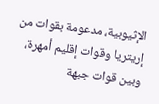الإثيوبية، مدعومة بقوات من إريتريا وقوات إقليم أمهرة، وبين قوات جبهة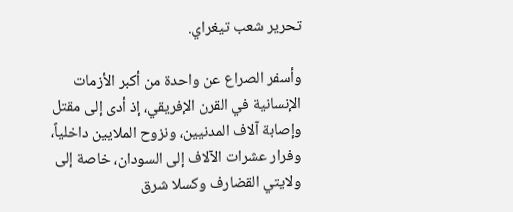تحرير شعب تيغراي.

وأسفر الصراع عن واحدة من أكبر الأزمات الإنسانية في القرن الإفريقي، إذ أدى إلى مقتل وإصابة آلاف المدنيين، ونزوح الملايين داخلياً، وفرار عشرات الآلاف إلى السودان، خاصة إلى ولايتي القضارف وكسلا شرق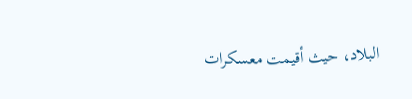البلاد، حيث أقيمت معسكرات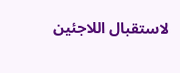لاستقبال اللاجئين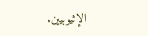الإثيوبيين.